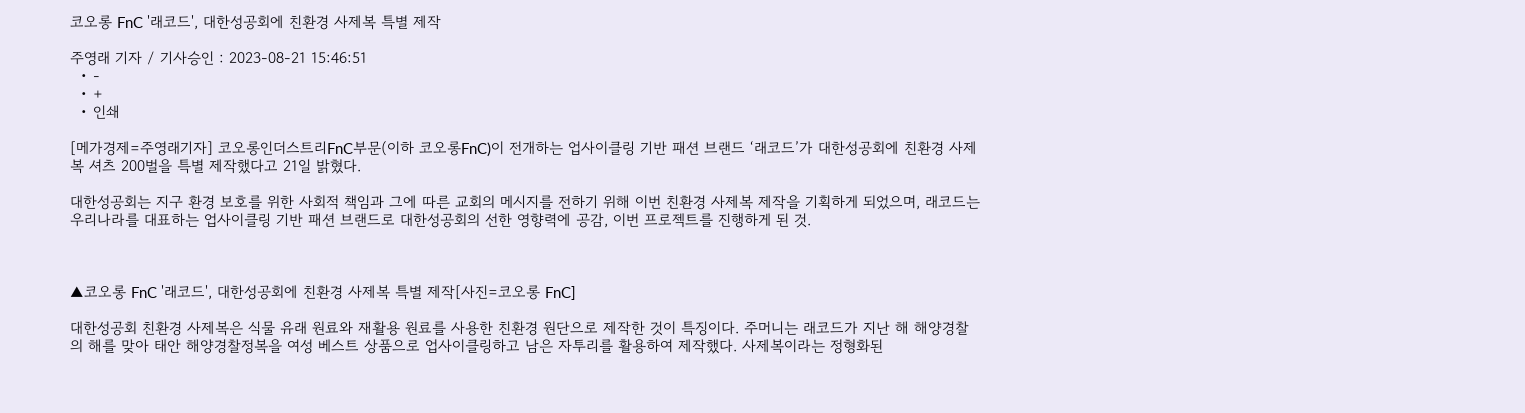코오롱 FnC '래코드', 대한성공회에 친환경 사제복 특별 제작

주영래 기자 / 기사승인 : 2023-08-21 15:46:51
  • -
  • +
  • 인쇄

[메가경제=주영래기자] 코오롱인더스트리FnC부문(이하 코오롱FnC)이 전개하는 업사이클링 기반 패션 브랜드 ‘래코드’가 대한성공회에 친환경 사제복 셔츠 200벌을 특별 제작했다고 21일 밝혔다.

대한성공회는 지구 환경 보호를 위한 사회적 책임과 그에 따른 교회의 메시지를 전하기 위해 이번 친환경 사제복 제작을 기획하게 되었으며, 래코드는 우리나라를 대표하는 업사이클링 기반 패션 브랜드로 대한성공회의 선한 영향력에 공감, 이번 프로젝트를 진행하게 된 것.



▲코오롱 FnC '래코드', 대한성공회에 친환경 사제복 특별 제작[사진=코오롱 FnC]

대한성공회 친환경 사제복은 식물 유래 원료와 재활용 원료를 사용한 친환경 원단으로 제작한 것이 특징이다. 주머니는 래코드가 지난 해 해양경찰의 해를 맞아 태안 해양경찰정복을 여성 베스트 상품으로 업사이클링하고 남은 자투리를 활용하여 제작했다. 사제복이라는 정형화된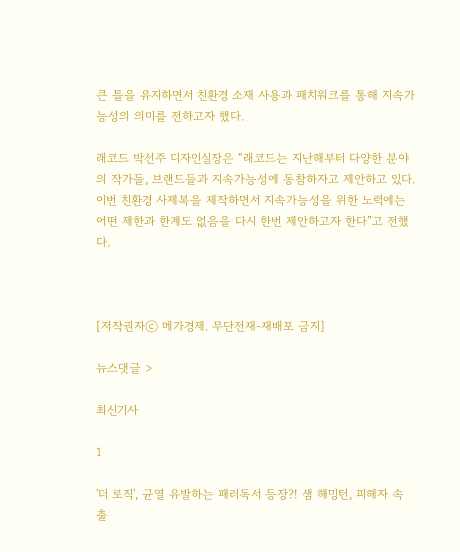큰 틀을 유지하면서 친환경 소재 사용과 패치워크를 통해 지속가능성의 의미를 전하고자 했다.

래코드 박선주 디자인실장은 “래코드는 지난해부터 다양한 분야의 작가들, 브랜드들과 지속가능성에 동참하자고 제안하고 있다. 이번 친환경 사제복을 제작하면서 지속가능성을 위한 노력에는 어떤 제한과 한계도 없음을 다시 한번 제안하고자 한다”고 전했다.



[저작권자ⓒ 메가경제. 무단전재-재배포 금지]

뉴스댓글 >

최신기사

1

'더 로직', 균열 유발하는 패러독서 등장?! 샘 해밍턴, 피해자 속출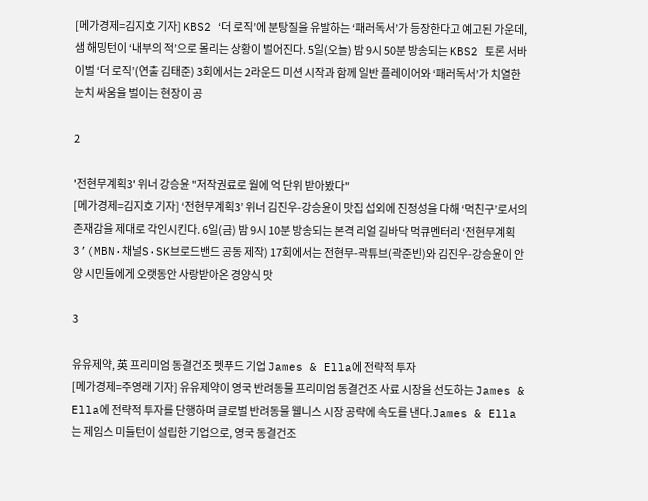[메가경제=김지호 기자] KBS2 ‘더 로직’에 분탕질을 유발하는 ‘패러독서’가 등장한다고 예고된 가운데, 샘 해밍턴이 ‘내부의 적’으로 몰리는 상황이 벌어진다. 5일(오늘) 밤 9시 50분 방송되는 KBS2 토론 서바이벌 ‘더 로직’(연출 김태준) 3회에서는 2라운드 미션 시작과 함께 일반 플레이어와 ‘패러독서’가 치열한 눈치 싸움을 벌이는 현장이 공

2

'전현무계획3' 위너 강승윤 "저작권료로 월에 억 단위 받아봤다"
[메가경제=김지호 기자] ‘전현무계획3’ 위너 김진우-강승윤이 맛집 섭외에 진정성을 다해 ‘먹친구’로서의 존재감을 제대로 각인시킨다. 6일(금) 밤 9시 10분 방송되는 본격 리얼 길바닥 먹큐멘터리 ‘전현무계획3’(MBN·채널S·SK브로드밴드 공동 제작) 17회에서는 전현무-곽튜브(곽준빈)와 김진우-강승윤이 안양 시민들에게 오랫동안 사랑받아온 경양식 맛

3

유유제약, 英 프리미엄 동결건조 펫푸드 기업 James & Ella에 전략적 투자
[메가경제=주영래 기자] 유유제약이 영국 반려동물 프리미엄 동결건조 사료 시장을 선도하는 James & Ella에 전략적 투자를 단행하며 글로벌 반려동물 웰니스 시장 공략에 속도를 낸다.James & Ella는 제임스 미들턴이 설립한 기업으로, 영국 동결건조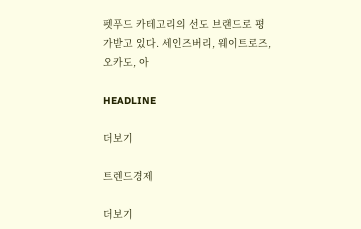펫푸드 카테고리의 선도 브랜드로 평가받고 있다. 세인즈버리, 웨이트로즈, 오카도, 아

HEADLINE

더보기

트렌드경제

더보기